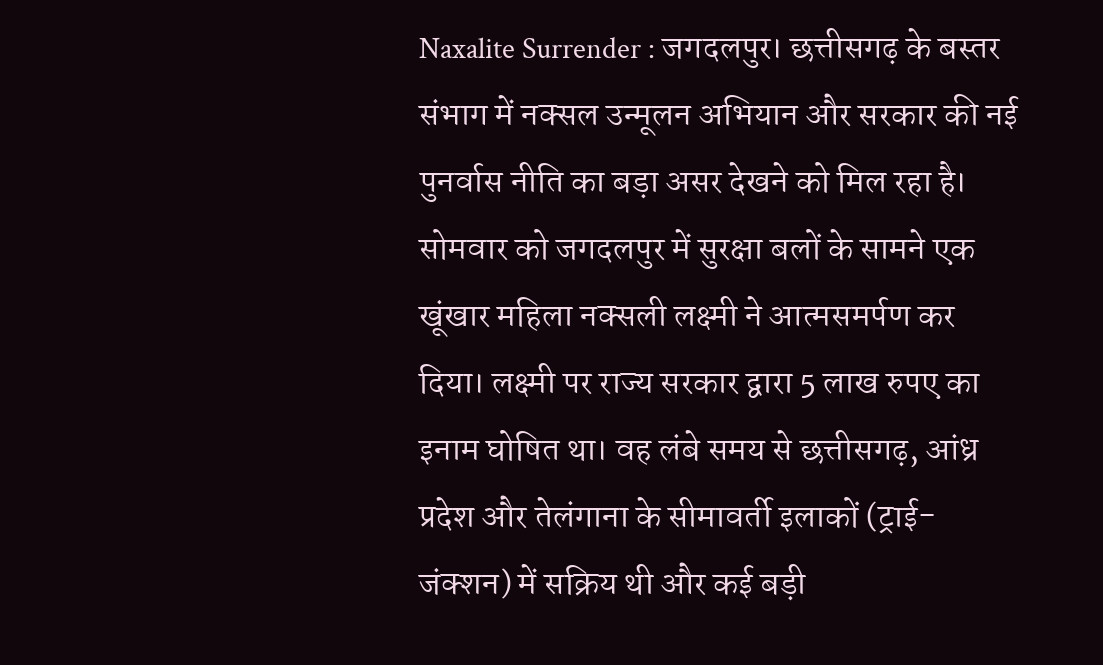Naxalite Surrender : जगदलपुर। छत्तीसगढ़ के बस्तर संभाग में नक्सल उन्मूलन अभियान और सरकार की नई पुनर्वास नीति का बड़ा असर देखने को मिल रहा है। सोमवार को जगदलपुर में सुरक्षा बलों के सामने एक खूंखार महिला नक्सली लक्ष्मी ने आत्मसमर्पण कर दिया। लक्ष्मी पर राज्य सरकार द्वारा 5 लाख रुपए का इनाम घोषित था। वह लंबे समय से छत्तीसगढ़, आंध्र प्रदेश और तेलंगाना के सीमावर्ती इलाकों (ट्राई-जंक्शन) में सक्रिय थी और कई बड़ी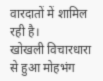वारदातों में शामिल रही है।
खोखली विचारधारा से हुआ मोहभंग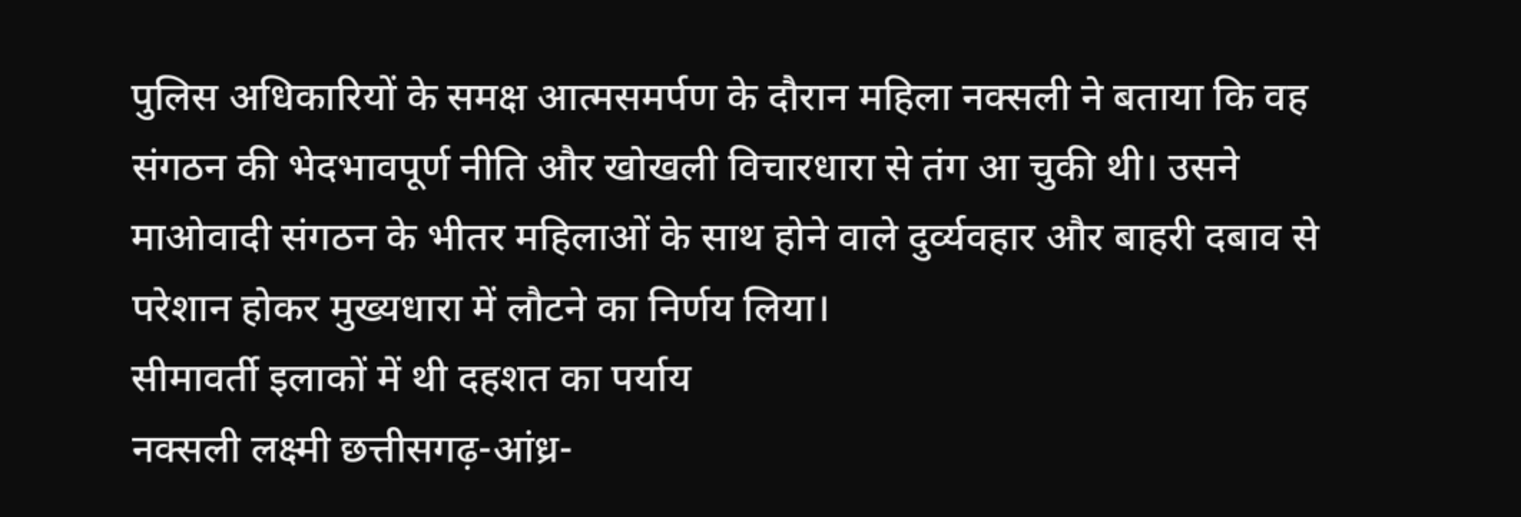पुलिस अधिकारियों के समक्ष आत्मसमर्पण के दौरान महिला नक्सली ने बताया कि वह संगठन की भेदभावपूर्ण नीति और खोखली विचारधारा से तंग आ चुकी थी। उसने माओवादी संगठन के भीतर महिलाओं के साथ होने वाले दुर्व्यवहार और बाहरी दबाव से परेशान होकर मुख्यधारा में लौटने का निर्णय लिया।
सीमावर्ती इलाकों में थी दहशत का पर्याय
नक्सली लक्ष्मी छत्तीसगढ़-आंध्र-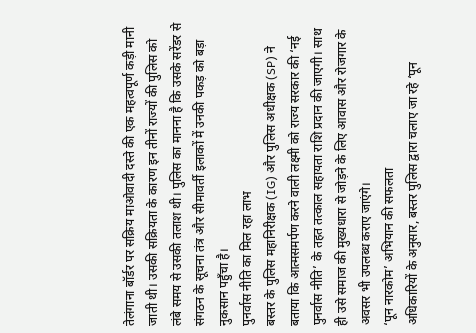तेलंगाना बॉर्डर पर सक्रिय माओवादी दस्ते की एक महत्वपूर्ण कड़ी मानी जाती थी। उसकी सक्रियता के कारण इन तीनों राज्यों की पुलिस को लंबे समय से उसकी तलाश थी। पुलिस का मानना है कि उसके सरेंडर से संगठन के सूचना तंत्र और सीमावर्ती इलाकों में उनकी पकड़ को बड़ा नुकसान पहुँचा है।
पुनर्वास नीति का मिल रहा लाभ
बस्तर के पुलिस महानिरीक्षक (IG) और पुलिस अधीक्षक (SP) ने बताया कि आत्मसमर्पण करने वाली लक्ष्मी को राज्य सरकार की ‘नई पुनर्वास नीति’ के तहत तत्काल सहायता राशि प्रदान की जाएगी। साथ ही उसे समाज की मुख्यधारा से जोड़ने के लिए आवास और रोजगार के अवसर भी उपलब्ध कराए जाएंगे।
‘पून नारकोम’ अभियान की सफलता
अधिकारियों के अनुसार, बस्तर पुलिस द्वारा चलाए जा रहे ‘पून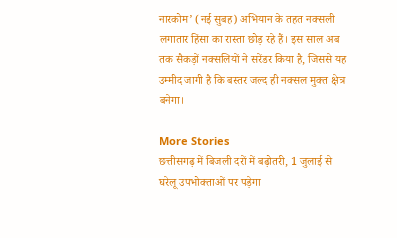नारकोम’ (नई सुबह) अभियान के तहत नक्सली लगातार हिंसा का रास्ता छोड़ रहे हैं। इस साल अब तक सैकड़ों नक्सलियों ने सरेंडर किया है, जिससे यह उम्मीद जागी है कि बस्तर जल्द ही नक्सल मुक्त क्षेत्र बनेगा।

More Stories
छत्तीसगढ़ में बिजली दरों में बढ़ोतरी, 1 जुलाई से घरेलू उपभोक्ताओं पर पड़ेगा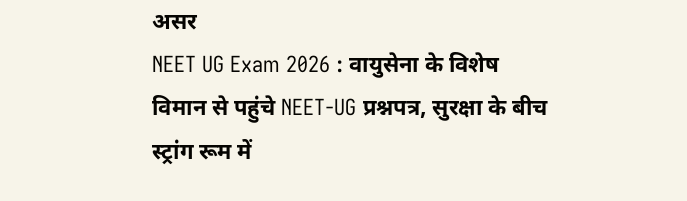असर
NEET UG Exam 2026 : वायुसेना के विशेष विमान से पहुंचे NEET-UG प्रश्नपत्र, सुरक्षा के बीच स्ट्रांग रूम में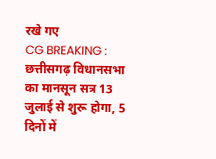रखे गए
CG BREAKING : छत्तीसगढ़ विधानसभा का मानसून सत्र 13 जुलाई से शुरू होगा, 5 दिनों में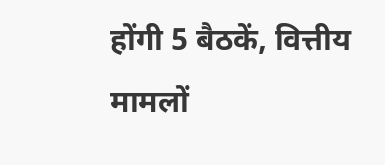होंगी 5 बैठकें, वित्तीय मामलों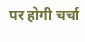पर होगी चर्चा